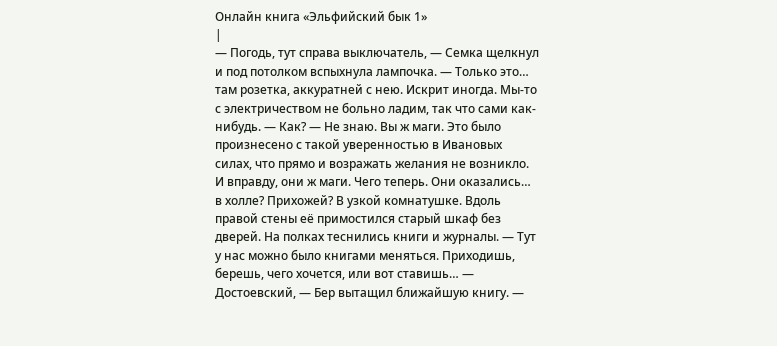Онлайн книга «Эльфийский бык 1»
|
— Погодь, тут справа выключатель, — Семка щелкнул и под потолком вспыхнула лампочка. — Только это… там розетка, аккуратней с нею. Искрит иногда. Мы-то с электричеством не больно ладим, так что сами как-нибудь. — Как? — Не знаю. Вы ж маги. Это было произнесено с такой уверенностью в Ивановых силах, что прямо и возражать желания не возникло. И вправду, они ж маги. Чего теперь. Они оказались… в холле? Прихожей? В узкой комнатушке. Вдоль правой стены её примостился старый шкаф без дверей. На полках теснились книги и журналы. — Тут у нас можно было книгами меняться. Приходишь, берешь, чего хочется, или вот ставишь… — Достоевский, — Бер вытащил ближайшую книгу. —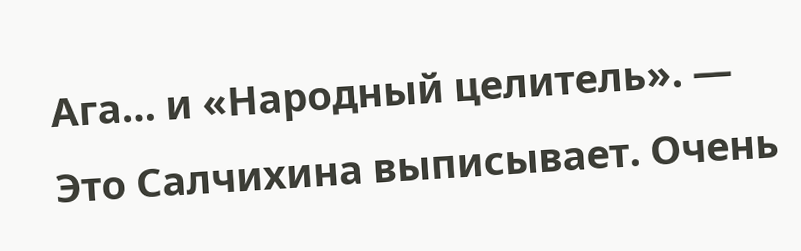Ага… и «Народный целитель». — Это Салчихина выписывает. Очень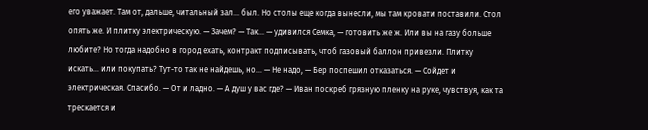его уважает. Там от, дальше, читальный зал… был. Но столы еще когда вынесли, мы там кровати поставили. Стол опять же. И плитку электрическую. — Зачем? — Так… — удивился Семка, — готовить же ж. Или вы на газу больше любите? Но тогда надобно в город ехать, контракт подписывать, чтоб газовый баллон привезли. Плитку искать… или покупать? Тут-то так не найдешь, но… — Не надо, — Бер поспешил отказаться. — Сойдет и электрическая. Спасибо. — От и ладно. — А душ у вас где? — Иван поскреб грязную пленку на руке, чувствуя, как та трескается и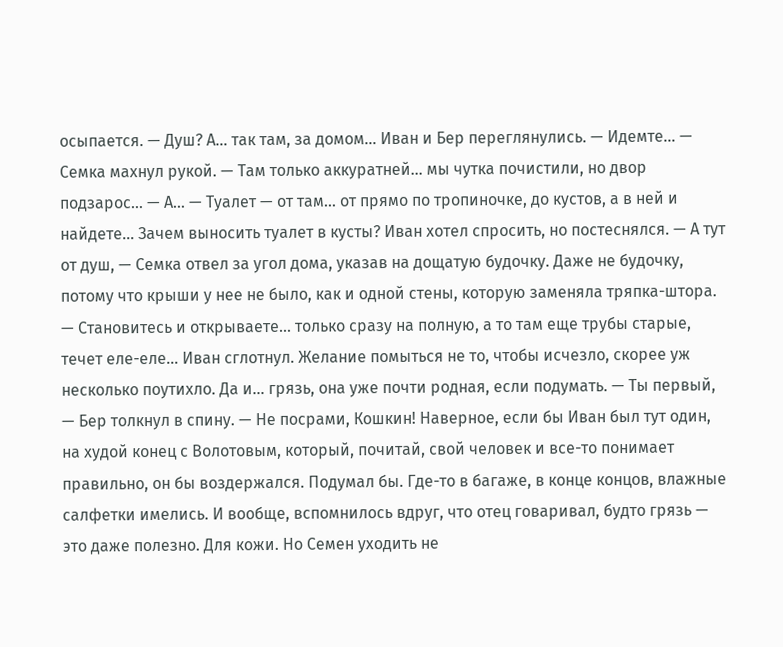осыпается. — Душ? А… так там, за домом… Иван и Бер переглянулись. — Идемте… — Семка махнул рукой. — Там только аккуратней… мы чутка почистили, но двор подзарос… — А… — Туалет — от там… от прямо по тропиночке, до кустов, а в ней и найдете… Зачем выносить туалет в кусты? Иван хотел спросить, но постеснялся. — А тут от душ, — Семка отвел за угол дома, указав на дощатую будочку. Даже не будочку, потому что крыши у нее не было, как и одной стены, которую заменяла тряпка-штора. — Становитесь и открываете… только сразу на полную, а то там еще трубы старые, течет еле-еле… Иван сглотнул. Желание помыться не то, чтобы исчезло, скорее уж несколько поутихло. Да и… грязь, она уже почти родная, если подумать. — Ты первый, — Бер толкнул в спину. — Не посрами, Кошкин! Наверное, если бы Иван был тут один, на худой конец с Волотовым, который, почитай, свой человек и все-то понимает правильно, он бы воздержался. Подумал бы. Где-то в багаже, в конце концов, влажные салфетки имелись. И вообще, вспомнилось вдруг, что отец говаривал, будто грязь — это даже полезно. Для кожи. Но Семен уходить не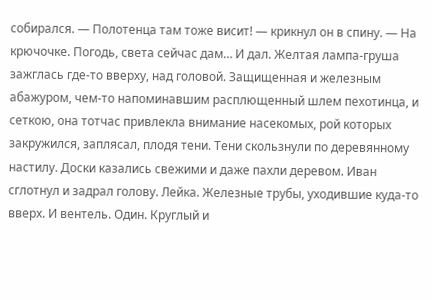собирался. — Полотенца там тоже висит! — крикнул он в спину. — На крючочке. Погодь, света сейчас дам… И дал. Желтая лампа-груша зажглась где-то вверху, над головой. Защищенная и железным абажуром, чем-то напоминавшим расплющенный шлем пехотинца, и сеткою, она тотчас привлекла внимание насекомых, рой которых закружился, заплясал, плодя тени. Тени скользнули по деревянному настилу. Доски казались свежими и даже пахли деревом. Иван сглотнул и задрал голову. Лейка. Железные трубы, уходившие куда-то вверх. И вентель. Один. Круглый и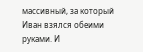массивный, за который Иван взялся обеими руками. И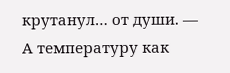крутанул… от души. — А температуру как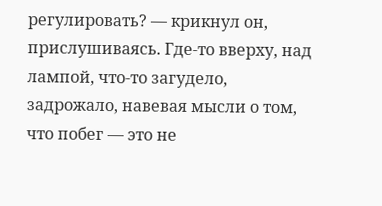регулировать? — крикнул он, прислушиваясь. Где-то вверху, над лампой, что-то загудело, задрожало, навевая мысли о том, что побег — это не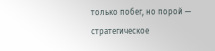только побег, но порой — стратегическое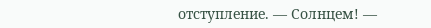отступление. — Солнцем! —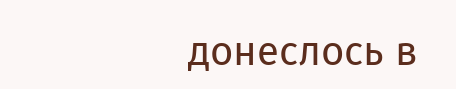донеслось в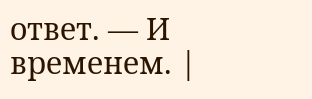ответ. — И временем. |